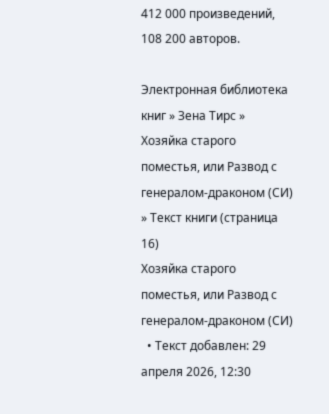412 000 произведений, 108 200 авторов.

Электронная библиотека книг » Зена Тирс » Хозяйка старого поместья, или Развод с генералом-драконом (СИ) » Текст книги (страница 16)
Хозяйка старого поместья, или Развод с генералом-драконом (СИ)
  • Текст добавлен: 29 апреля 2026, 12:30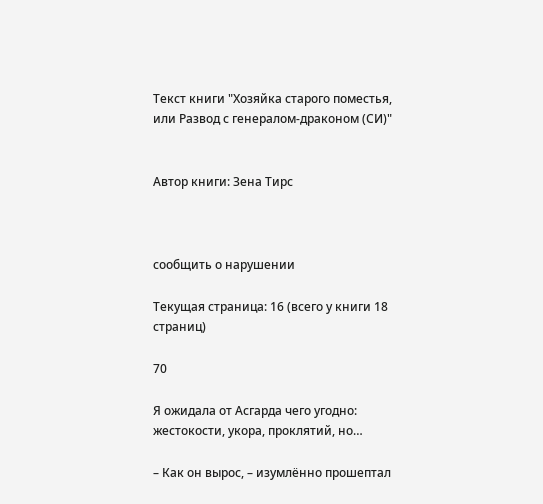Текст книги "Хозяйка старого поместья, или Развод с генералом-драконом (СИ)"


Автор книги: Зена Тирс



сообщить о нарушении

Текущая страница: 16 (всего у книги 18 страниц)

70

Я ожидала от Асгарда чего угодно: жестокости, укора, проклятий, но…

– Как он вырос, – изумлённо прошептал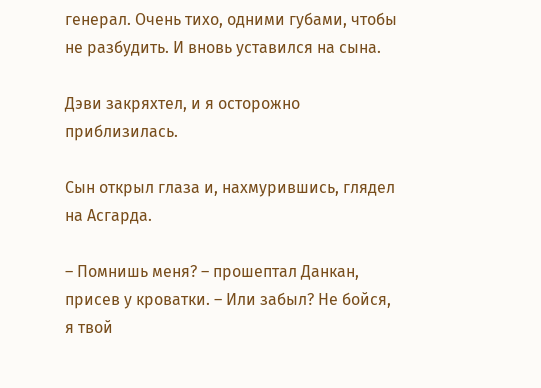генерал. Очень тихо, одними губами, чтобы не разбудить. И вновь уставился на сына.

Дэви закряхтел, и я осторожно приблизилась.

Сын открыл глаза и, нахмурившись, глядел на Асгарда.

– Помнишь меня? – прошептал Данкан, присев у кроватки. – Или забыл? Не бойся, я твой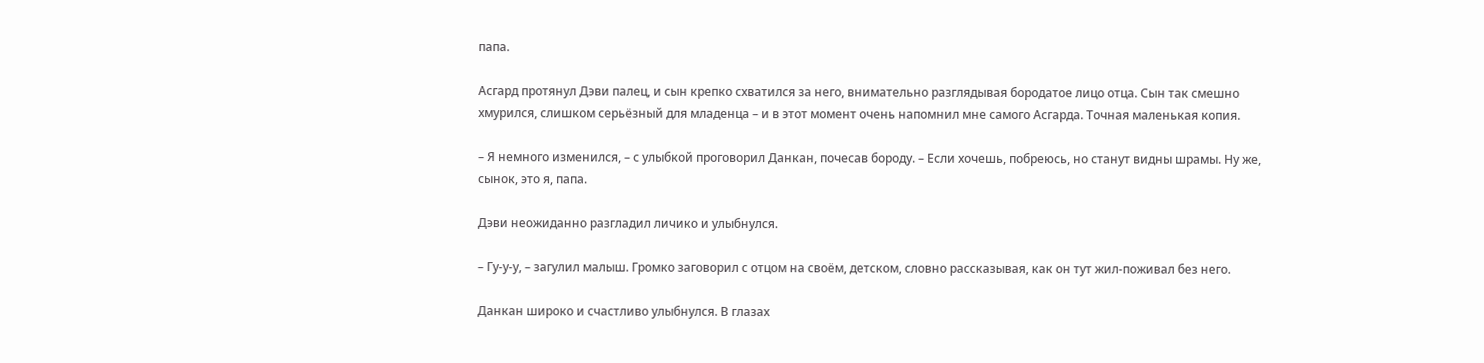папа.

Асгард протянул Дэви палец, и сын крепко схватился за него, внимательно разглядывая бородатое лицо отца. Сын так смешно хмурился, слишком серьёзный для младенца – и в этот момент очень напомнил мне самого Асгарда. Точная маленькая копия.

– Я немного изменился, – с улыбкой проговорил Данкан, почесав бороду. – Если хочешь, побреюсь, но станут видны шрамы. Ну же, сынок, это я, папа.

Дэви неожиданно разгладил личико и улыбнулся.

– Гу-у-у, – загулил малыш. Громко заговорил с отцом на своём, детском, словно рассказывая, как он тут жил-поживал без него.

Данкан широко и счастливо улыбнулся. В глазах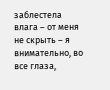заблестела влага – от меня не скрыть – я внимательно, во все глаза,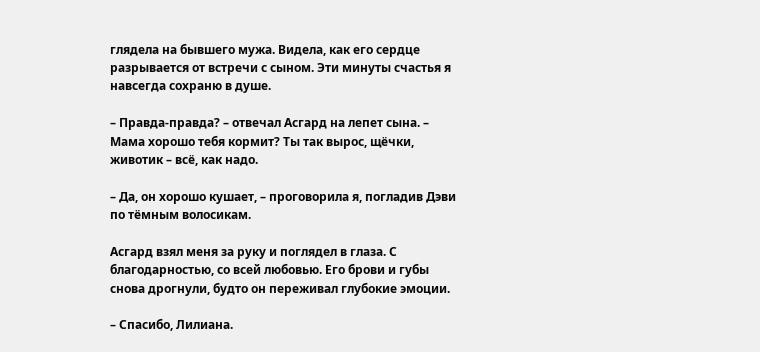глядела на бывшего мужа. Видела, как его сердце разрывается от встречи с сыном. Эти минуты счастья я навсегда сохраню в душе.

– Правда-правда? – отвечал Асгард на лепет сына. – Мама хорошо тебя кормит? Ты так вырос, щёчки, животик – всё, как надо.

– Да, он хорошо кушает, – проговорила я, погладив Дэви по тёмным волосикам.

Асгард взял меня за руку и поглядел в глаза. С благодарностью, со всей любовью. Его брови и губы снова дрогнули, будто он переживал глубокие эмоции.

– Спасибо, Лилиана.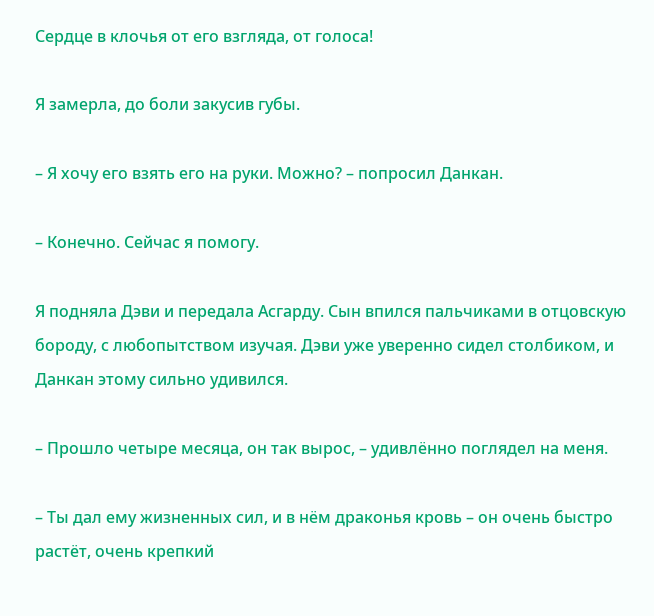Сердце в клочья от его взгляда, от голоса!

Я замерла, до боли закусив губы.

– Я хочу его взять его на руки. Можно? – попросил Данкан.

– Конечно. Сейчас я помогу.

Я подняла Дэви и передала Асгарду. Сын впился пальчиками в отцовскую бороду, с любопытством изучая. Дэви уже уверенно сидел столбиком, и Данкан этому сильно удивился.

– Прошло четыре месяца, он так вырос, – удивлённо поглядел на меня.

– Ты дал ему жизненных сил, и в нём драконья кровь – он очень быстро растёт, очень крепкий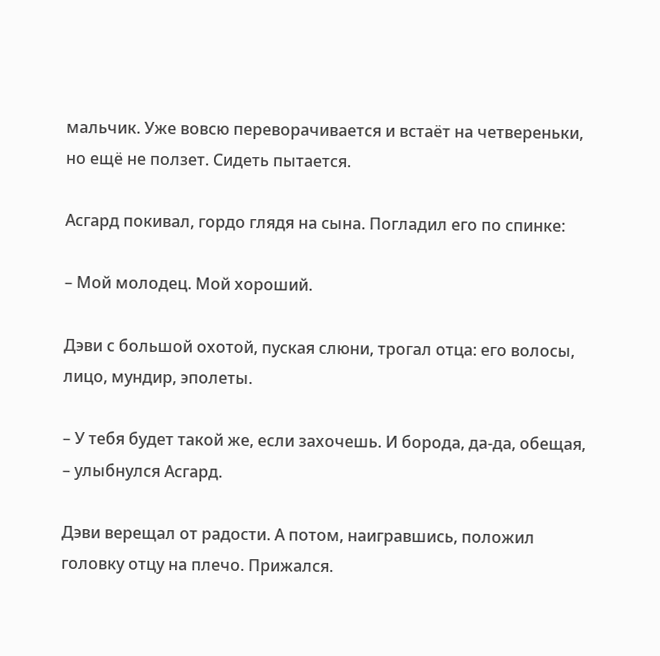мальчик. Уже вовсю переворачивается и встаёт на четвереньки, но ещё не ползет. Сидеть пытается.

Асгард покивал, гордо глядя на сына. Погладил его по спинке:

– Мой молодец. Мой хороший.

Дэви с большой охотой, пуская слюни, трогал отца: его волосы, лицо, мундир, эполеты.

– У тебя будет такой же, если захочешь. И борода, да-да, обещая, – улыбнулся Асгард.

Дэви верещал от радости. А потом, наигравшись, положил головку отцу на плечо. Прижался.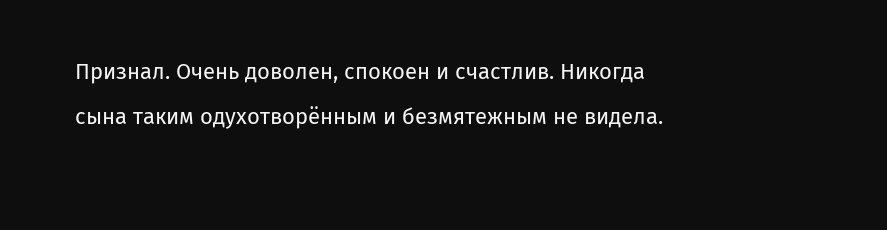Признал. Очень доволен, спокоен и счастлив. Никогда сына таким одухотворённым и безмятежным не видела.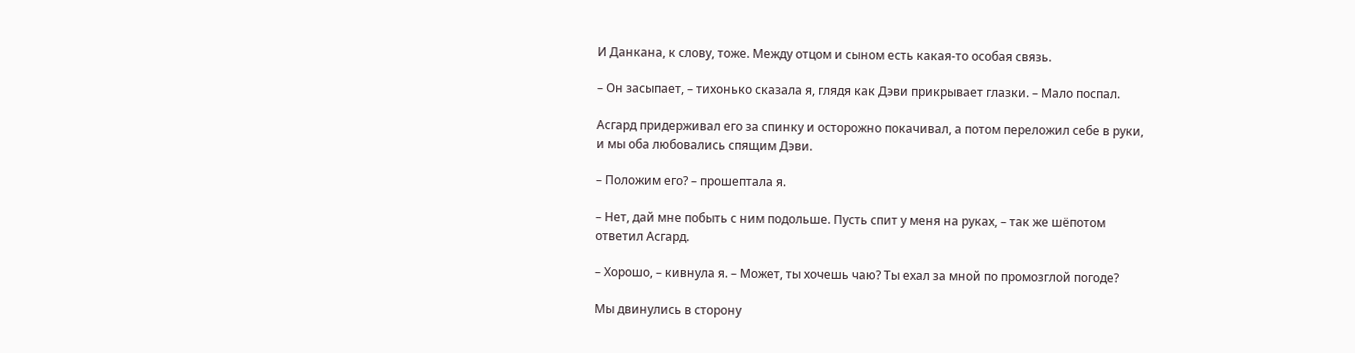И Данкана, к слову, тоже. Между отцом и сыном есть какая-то особая связь.

– Он засыпает, – тихонько сказала я, глядя как Дэви прикрывает глазки. – Мало поспал.

Асгард придерживал его за спинку и осторожно покачивал, а потом переложил себе в руки, и мы оба любовались спящим Дэви.

– Положим его? – прошептала я.

– Нет, дай мне побыть с ним подольше. Пусть спит у меня на руках, – так же шёпотом ответил Асгард.

– Хорошо, – кивнула я. – Может, ты хочешь чаю? Ты ехал за мной по промозглой погоде?

Мы двинулись в сторону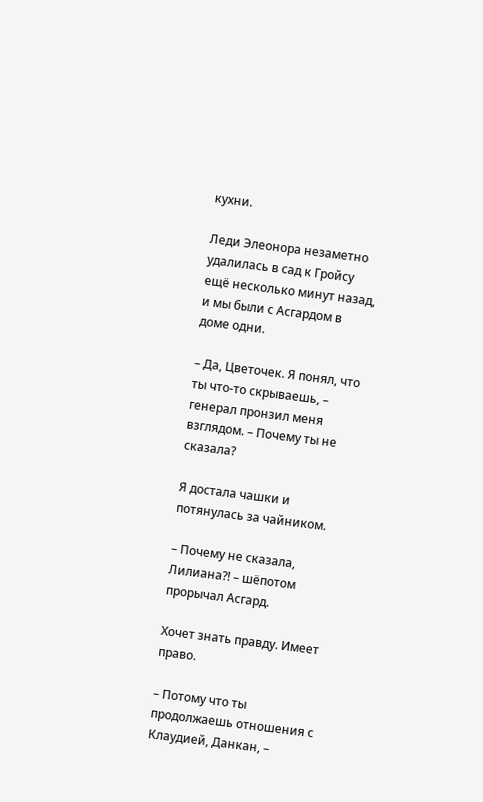кухни.

Леди Элеонора незаметно удалилась в сад к Гройсу ещё несколько минут назад, и мы были с Асгардом в доме одни.

– Да, Цветочек. Я понял, что ты что-то скрываешь, – генерал пронзил меня взглядом. – Почему ты не сказала?

Я достала чашки и потянулась за чайником.

– Почему не сказала, Лилиана?! – шёпотом прорычал Асгард.

Хочет знать правду. Имеет право.

– Потому что ты продолжаешь отношения с Клаудией, Данкан, –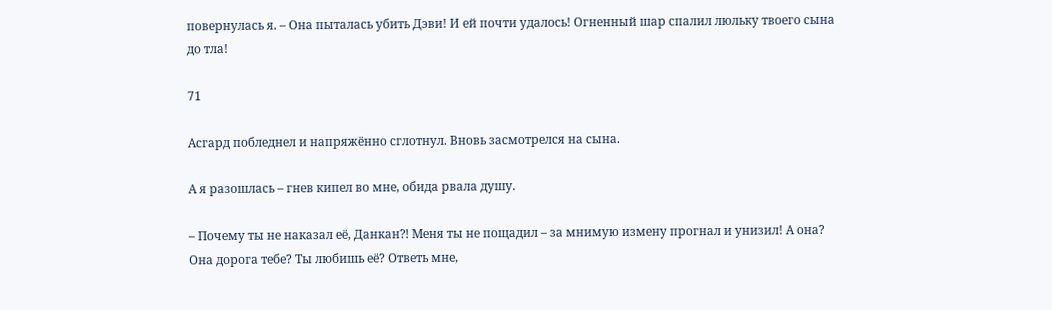повернулась я. – Она пыталась убить Дэви! И ей почти удалось! Огненный шар спалил люльку твоего сына до тла!

71

Асгард побледнел и напряжённо сглотнул. Вновь засмотрелся на сына.

А я разошлась – гнев кипел во мне, обида рвала душу.

– Почему ты не наказал её, Данкан⁈ Меня ты не пощадил – за мнимую измену прогнал и унизил! А она? Она дорога тебе? Ты любишь её? Ответь мне,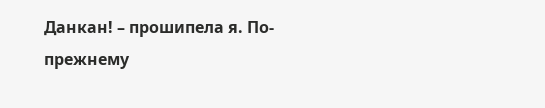Данкан! – прошипела я. По-прежнему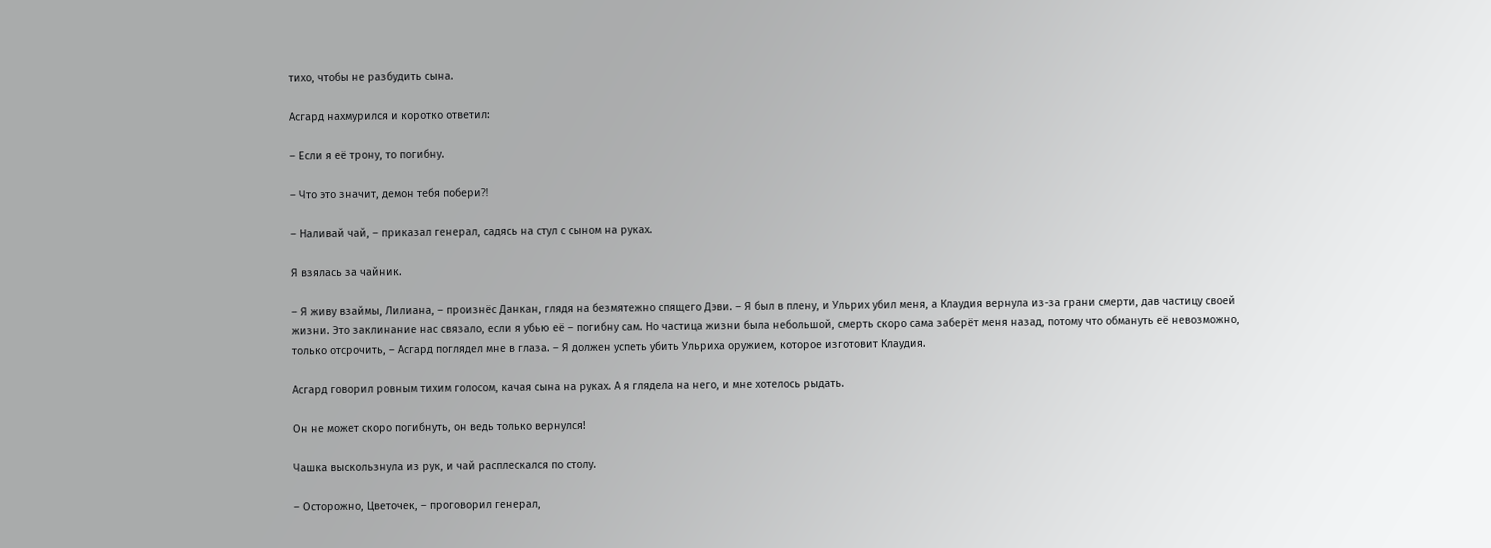тихо, чтобы не разбудить сына.

Асгард нахмурился и коротко ответил:

– Если я её трону, то погибну.

– Что это значит, демон тебя побери⁈

– Наливай чай, – приказал генерал, садясь на стул с сыном на руках.

Я взялась за чайник.

– Я живу взаймы, Лилиана, – произнёс Данкан, глядя на безмятежно спящего Дэви. – Я был в плену, и Ульрих убил меня, а Клаудия вернула из-за грани смерти, дав частицу своей жизни. Это заклинание нас связало, если я убью её – погибну сам. Но частица жизни была небольшой, смерть скоро сама заберёт меня назад, потому что обмануть её невозможно, только отсрочить, – Асгард поглядел мне в глаза. – Я должен успеть убить Ульриха оружием, которое изготовит Клаудия.

Асгард говорил ровным тихим голосом, качая сына на руках. А я глядела на него, и мне хотелось рыдать.

Он не может скоро погибнуть, он ведь только вернулся!

Чашка выскользнула из рук, и чай расплескался по столу.

– Осторожно, Цветочек, – проговорил генерал,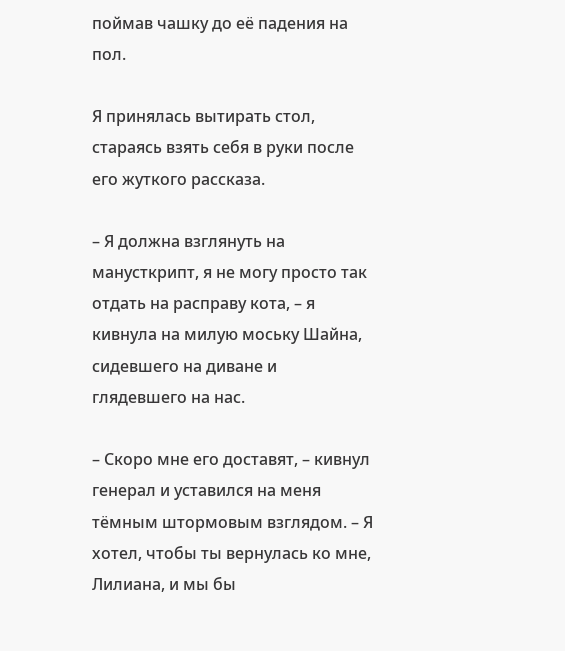поймав чашку до её падения на пол.

Я принялась вытирать стол, стараясь взять себя в руки после его жуткого рассказа.

– Я должна взглянуть на манусткрипт, я не могу просто так отдать на расправу кота, – я кивнула на милую моську Шайна, сидевшего на диване и глядевшего на нас.

– Скоро мне его доставят, – кивнул генерал и уставился на меня тёмным штормовым взглядом. – Я хотел, чтобы ты вернулась ко мне, Лилиана, и мы бы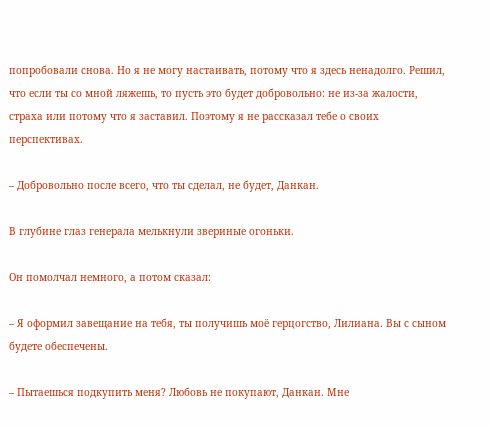попробовали снова. Но я не могу настаивать, потому что я здесь ненадолго. Решил, что если ты со мной ляжешь, то пусть это будет добровольно: не из-за жалости, страха или потому что я заставил. Поэтому я не рассказал тебе о своих перспективах.

– Добровольно после всего, что ты сделал, не будет, Данкан.

В глубине глаз генерала мелькнули звериные огоньки.

Он помолчал немного, а потом сказал:

– Я оформил завещание на тебя, ты получишь моё герцогство, Лилиана. Вы с сыном будете обеспечены.

– Пытаешься подкупить меня? Любовь не покупают, Данкан. Мне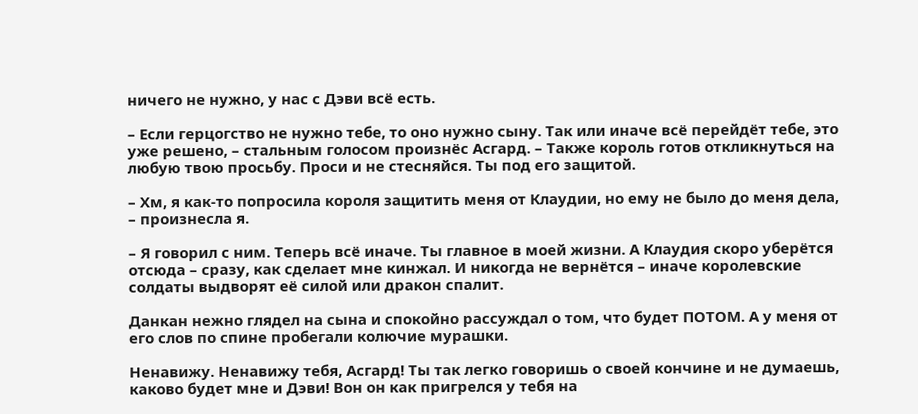ничего не нужно, у нас с Дэви всё есть.

– Если герцогство не нужно тебе, то оно нужно сыну. Так или иначе всё перейдёт тебе, это уже решено, – стальным голосом произнёс Асгард. – Также король готов откликнуться на любую твою просьбу. Проси и не стесняйся. Ты под его защитой.

– Хм, я как-то попросила короля защитить меня от Клаудии, но ему не было до меня дела, – произнесла я.

– Я говорил с ним. Теперь всё иначе. Ты главное в моей жизни. А Клаудия скоро уберётся отсюда – сразу, как сделает мне кинжал. И никогда не вернётся – иначе королевские солдаты выдворят её силой или дракон спалит.

Данкан нежно глядел на сына и спокойно рассуждал о том, что будет ПОТОМ. А у меня от его слов по спине пробегали колючие мурашки.

Ненавижу. Ненавижу тебя, Асгард! Ты так легко говоришь о своей кончине и не думаешь, каково будет мне и Дэви! Вон он как пригрелся у тебя на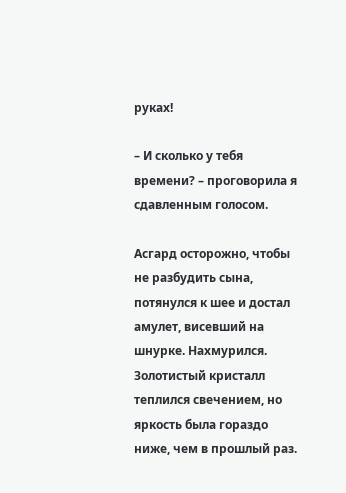руках!

– И сколько у тебя времени? – проговорила я сдавленным голосом.

Асгард осторожно, чтобы не разбудить сына, потянулся к шее и достал амулет, висевший на шнурке. Нахмурился. Золотистый кристалл теплился свечением, но яркость была гораздо ниже, чем в прошлый раз.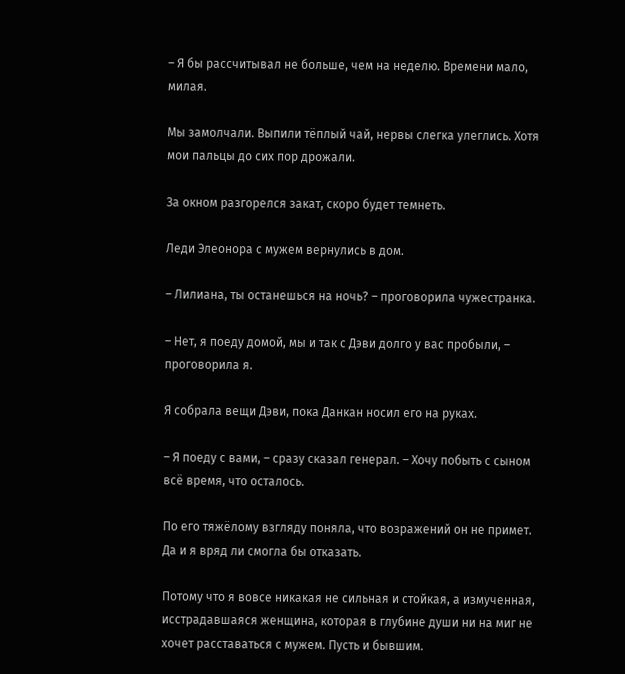– Я бы рассчитывал не больше, чем на неделю. Времени мало, милая.

Мы замолчали. Выпили тёплый чай, нервы слегка улеглись. Хотя мои пальцы до сих пор дрожали.

За окном разгорелся закат, скоро будет темнеть.

Леди Элеонора с мужем вернулись в дом.

– Лилиана, ты останешься на ночь? – проговорила чужестранка.

– Нет, я поеду домой, мы и так с Дэви долго у вас пробыли, – проговорила я.

Я собрала вещи Дэви, пока Данкан носил его на руках.

– Я поеду с вами, – сразу сказал генерал. – Хочу побыть с сыном всё время, что осталось.

По его тяжёлому взгляду поняла, что возражений он не примет. Да и я вряд ли смогла бы отказать.

Потому что я вовсе никакая не сильная и стойкая, а измученная, исстрадавшаяся женщина, которая в глубине души ни на миг не хочет расставаться с мужем. Пусть и бывшим.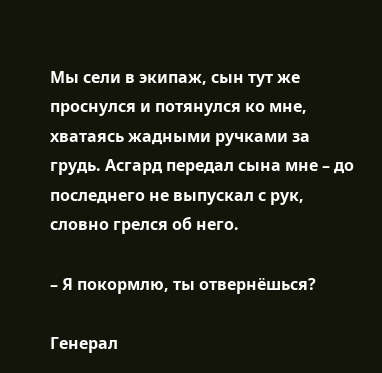Мы сели в экипаж, сын тут же проснулся и потянулся ко мне, хватаясь жадными ручками за грудь. Асгард передал сына мне – до последнего не выпускал с рук, словно грелся об него.

– Я покормлю, ты отвернёшься?

Генерал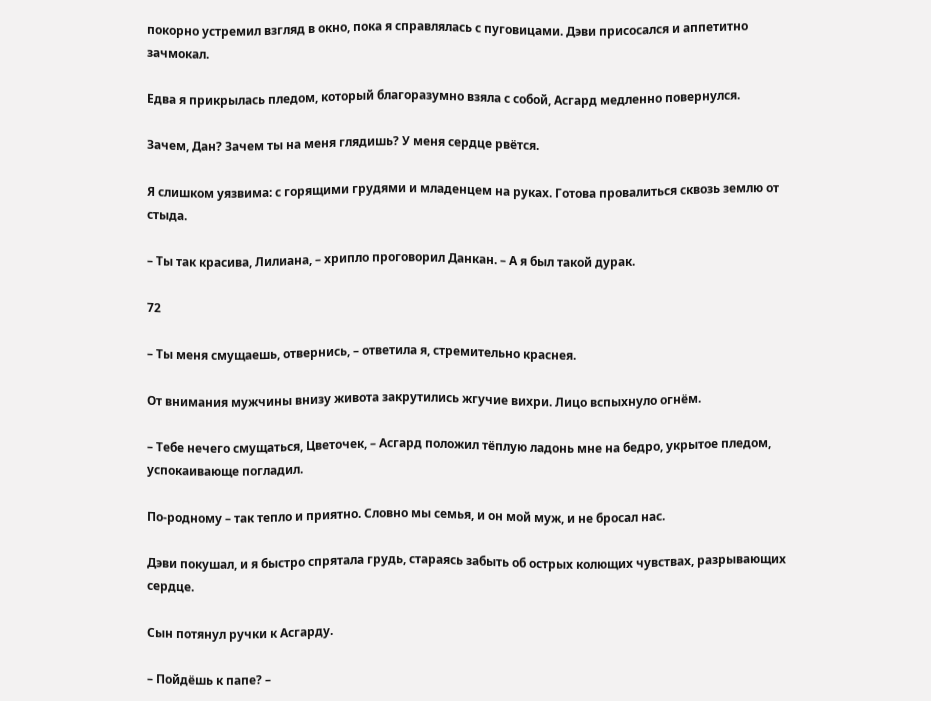покорно устремил взгляд в окно, пока я справлялась с пуговицами. Дэви присосался и аппетитно зачмокал.

Едва я прикрылась пледом, который благоразумно взяла с собой, Асгард медленно повернулся.

Зачем, Дан? Зачем ты на меня глядишь? У меня сердце рвётся.

Я слишком уязвима: с горящими грудями и младенцем на руках. Готова провалиться сквозь землю от стыда.

– Ты так красива, Лилиана, – хрипло проговорил Данкан. – А я был такой дурак.

72

– Ты меня смущаешь, отвернись, – ответила я, стремительно краснея.

От внимания мужчины внизу живота закрутились жгучие вихри. Лицо вспыхнуло огнём.

– Тебе нечего смущаться, Цветочек, – Асгард положил тёплую ладонь мне на бедро, укрытое пледом, успокаивающе погладил.

По-родному – так тепло и приятно. Словно мы семья, и он мой муж, и не бросал нас.

Дэви покушал, и я быстро спрятала грудь, стараясь забыть об острых колющих чувствах, разрывающих сердце.

Сын потянул ручки к Асгарду.

– Пойдёшь к папе? –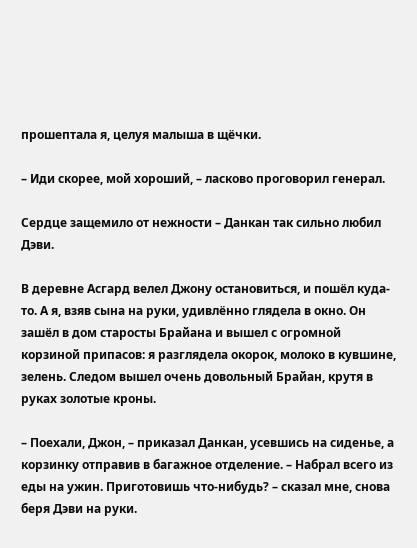прошептала я, целуя малыша в щёчки.

– Иди скорее, мой хороший, – ласково проговорил генерал.

Сердце защемило от нежности – Данкан так сильно любил Дэви.

В деревне Асгард велел Джону остановиться, и пошёл куда-то. А я, взяв сына на руки, удивлённо глядела в окно. Он зашёл в дом старосты Брайана и вышел с огромной корзиной припасов: я разглядела окорок, молоко в кувшине, зелень. Следом вышел очень довольный Брайан, крутя в руках золотые кроны.

– Поехали, Джон, – приказал Данкан, усевшись на сиденье, а корзинку отправив в багажное отделение. – Набрал всего из еды на ужин. Приготовишь что-нибудь? – сказал мне, снова беря Дэви на руки.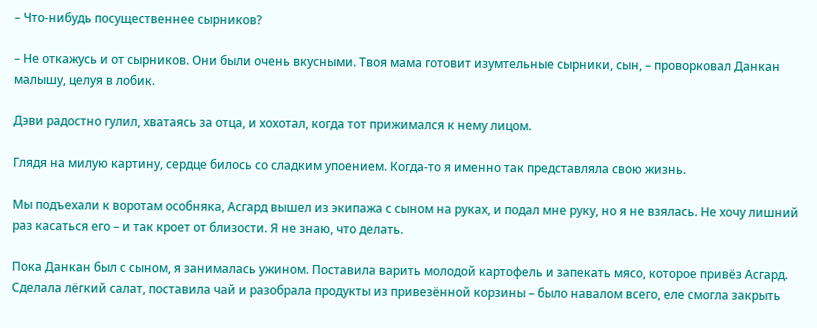– Что-нибудь посущественнее сырников?

– Не откажусь и от сырников. Они были очень вкусными. Твоя мама готовит изумтельные сырники, сын, – проворковал Данкан малышу, целуя в лобик.

Дэви радостно гулил, хватаясь за отца, и хохотал, когда тот прижимался к нему лицом.

Глядя на милую картину, сердце билось со сладким упоением. Когда-то я именно так представляла свою жизнь.

Мы подъехали к воротам особняка, Асгард вышел из экипажа с сыном на руках, и подал мне руку, но я не взялась. Не хочу лишний раз касаться его – и так кроет от близости. Я не знаю, что делать.

Пока Данкан был с сыном, я занималась ужином. Поставила варить молодой картофель и запекать мясо, которое привёз Асгард. Сделала лёгкий салат, поставила чай и разобрала продукты из привезённой корзины – было навалом всего, еле смогла закрыть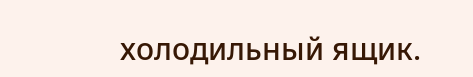холодильный ящик.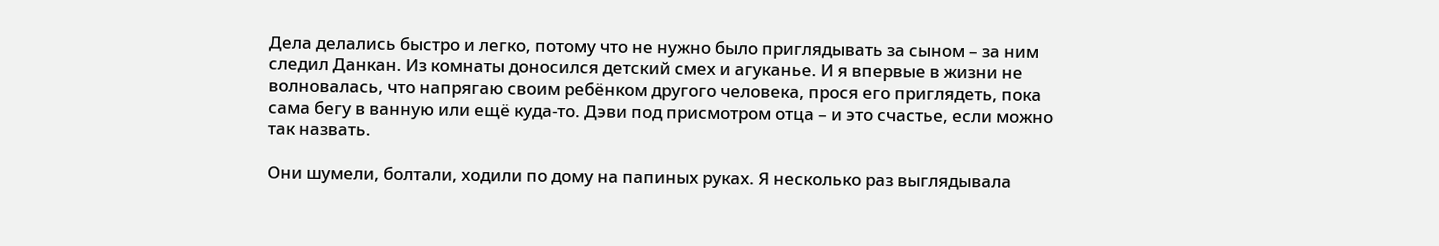Дела делались быстро и легко, потому что не нужно было приглядывать за сыном – за ним следил Данкан. Из комнаты доносился детский смех и агуканье. И я впервые в жизни не волновалась, что напрягаю своим ребёнком другого человека, прося его приглядеть, пока сама бегу в ванную или ещё куда-то. Дэви под присмотром отца – и это счастье, если можно так назвать.

Они шумели, болтали, ходили по дому на папиных руках. Я несколько раз выглядывала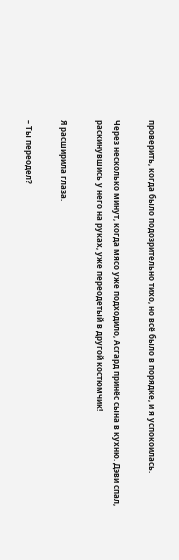проверить, когда было подозрительно тихо, но всё было в порядке, и я успокоилась.

Через несколько минут, когда мясо уже подходило, Асгард принёс сына в кухню. Дэви спал, раскинувшись у него на руках, уже переодетый в другой костюмчик!

Я расширила глаза.

– Ты переодел?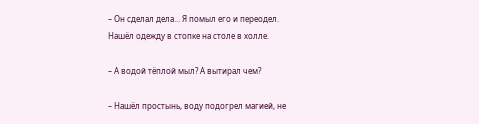– Он сделал дела… Я помыл его и переодел. Нашёл одежду в стопке на столе в холле.

– А водой тёплой мыл? А вытирал чем?

– Нашёл простынь, воду подогрел магией, не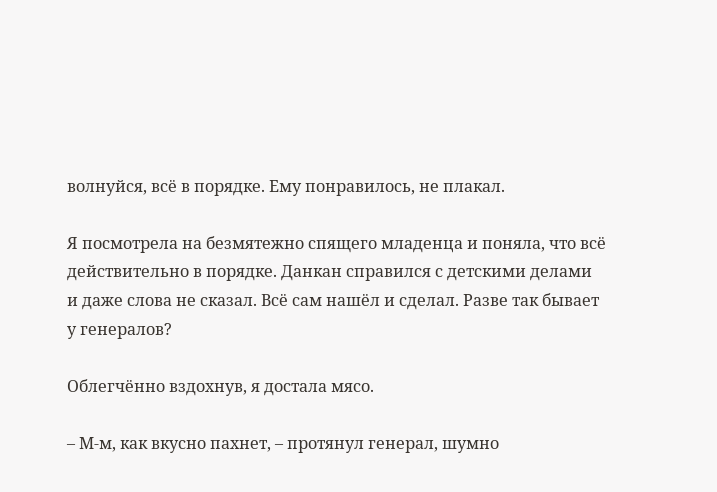волнуйся, всё в порядке. Ему понравилось, не плакал.

Я посмотрела на безмятежно спящего младенца и поняла, что всё действительно в порядке. Данкан справился с детскими делами и даже слова не сказал. Всё сам нашёл и сделал. Разве так бывает у генералов?

Облегчённо вздохнув, я достала мясо.

– М-м, как вкусно пахнет, – протянул генерал, шумно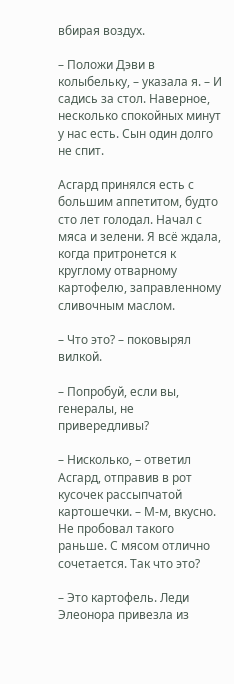вбирая воздух.

– Положи Дэви в колыбельку, – указала я. – И садись за стол. Наверное, несколько спокойных минут у нас есть. Сын один долго не спит.

Асгард принялся есть с большим аппетитом, будто сто лет голодал. Начал с мяса и зелени. Я всё ждала, когда притронется к круглому отварному картофелю, заправленному сливочным маслом.

– Что это? – поковырял вилкой.

– Попробуй, если вы, генералы, не привередливы?

– Нисколько, – ответил Асгард, отправив в рот кусочек рассыпчатой картошечки. – М-м, вкусно. Не пробовал такого раньше. С мясом отлично сочетается. Так что это?

– Это картофель. Леди Элеонора привезла из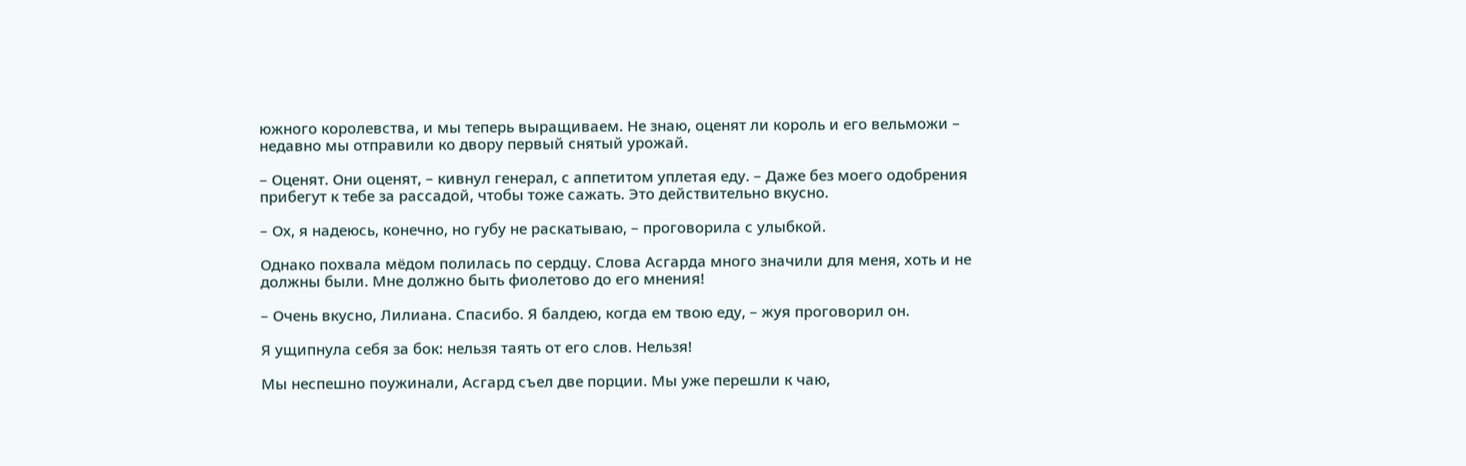южного королевства, и мы теперь выращиваем. Не знаю, оценят ли король и его вельможи – недавно мы отправили ко двору первый снятый урожай.

– Оценят. Они оценят, – кивнул генерал, с аппетитом уплетая еду. – Даже без моего одобрения прибегут к тебе за рассадой, чтобы тоже сажать. Это действительно вкусно.

– Ох, я надеюсь, конечно, но губу не раскатываю, – проговорила с улыбкой.

Однако похвала мёдом полилась по сердцу. Слова Асгарда много значили для меня, хоть и не должны были. Мне должно быть фиолетово до его мнения!

– Очень вкусно, Лилиана. Спасибо. Я балдею, когда ем твою еду, – жуя проговорил он.

Я ущипнула себя за бок: нельзя таять от его слов. Нельзя!

Мы неспешно поужинали, Асгард съел две порции. Мы уже перешли к чаю,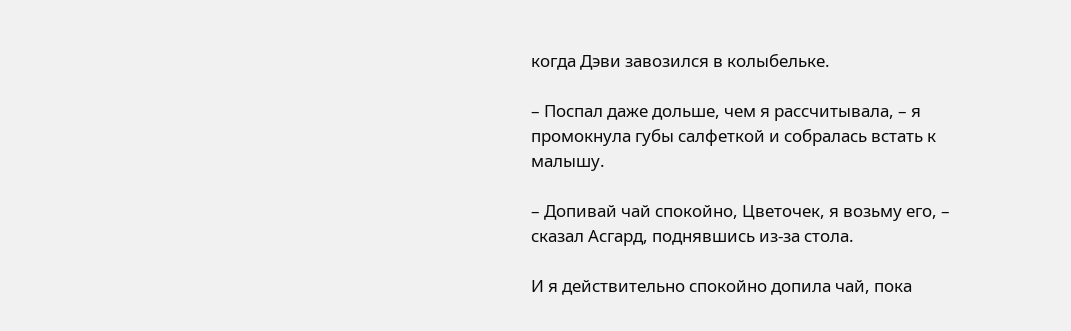когда Дэви завозился в колыбельке.

– Поспал даже дольше, чем я рассчитывала, – я промокнула губы салфеткой и собралась встать к малышу.

– Допивай чай спокойно, Цветочек, я возьму его, – сказал Асгард, поднявшись из-за стола.

И я действительно спокойно допила чай, пока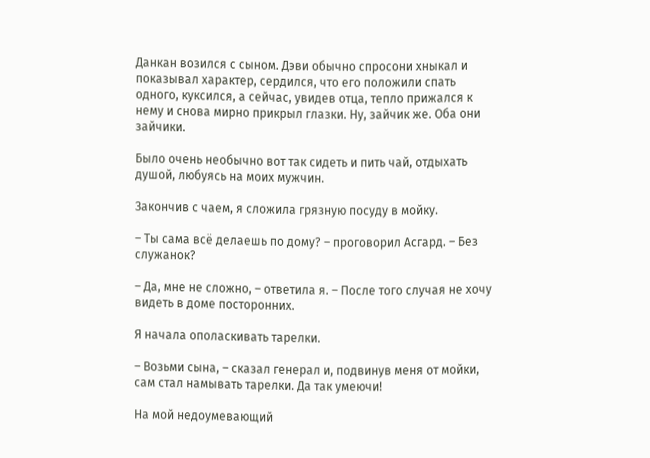Данкан возился с сыном. Дэви обычно спросони хныкал и показывал характер, сердился, что его положили спать одного, куксился, а сейчас, увидев отца, тепло прижался к нему и снова мирно прикрыл глазки. Ну, зайчик же. Оба они зайчики.

Было очень необычно вот так сидеть и пить чай, отдыхать душой, любуясь на моих мужчин.

Закончив с чаем, я сложила грязную посуду в мойку.

– Ты сама всё делаешь по дому? – проговорил Асгард. – Без служанок?

– Да, мне не сложно, – ответила я. – После того случая не хочу видеть в доме посторонних.

Я начала ополаскивать тарелки.

– Возьми сына, – сказал генерал и, подвинув меня от мойки, сам стал намывать тарелки. Да так умеючи!

На мой недоумевающий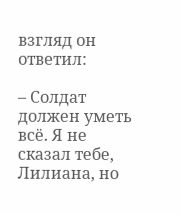взгляд он ответил:

– Солдат должен уметь всё. Я не сказал тебе, Лилиана, но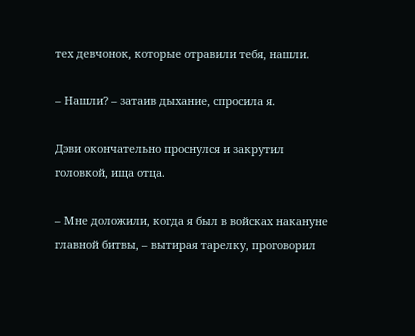тех девчонок, которые отравили тебя, нашли.

– Нашли? – затаив дыхание, спросила я.

Дэви окончательно проснулся и закрутил головкой, ища отца.

– Мне доложили, когда я был в войсках накануне главной битвы, – вытирая тарелку, проговорил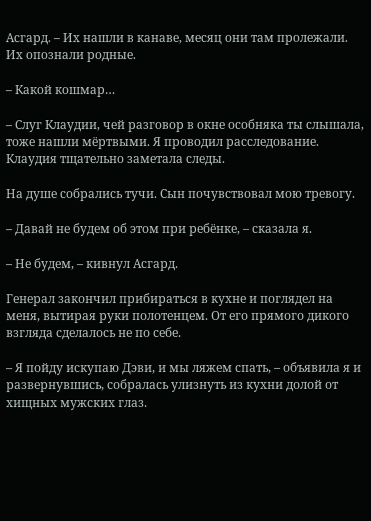Асгард. – Их нашли в канаве, месяц они там пролежали. Их опознали родные.

– Какой кошмар…

– Слуг Клаудии, чей разговор в окне особняка ты слышала, тоже нашли мёртвыми. Я проводил расследование. Клаудия тщательно заметала следы.

На душе собрались тучи. Сын почувствовал мою тревогу.

– Давай не будем об этом при ребёнке, – сказала я.

– Не будем, – кивнул Асгард.

Генерал закончил прибираться в кухне и поглядел на меня, вытирая руки полотенцем. От его прямого дикого взгляда сделалось не по себе.

– Я пойду искупаю Дэви, и мы ляжем спать, – объявила я и развернувшись, собралась улизнуть из кухни долой от хищных мужских глаз.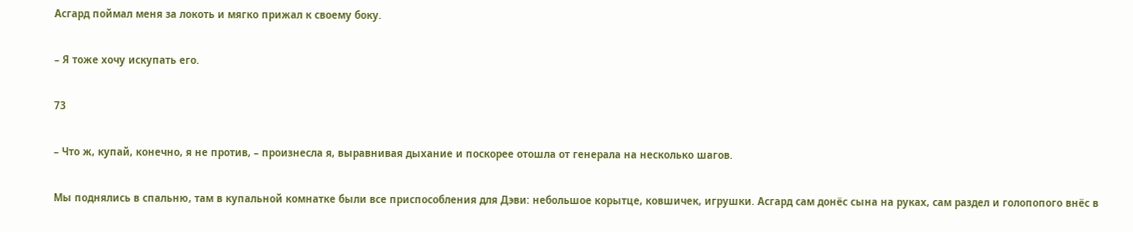Асгард поймал меня за локоть и мягко прижал к своему боку.

– Я тоже хочу искупать его.

73

– Что ж, купай, конечно, я не против, – произнесла я, выравнивая дыхание и поскорее отошла от генерала на несколько шагов.

Мы поднялись в спальню, там в купальной комнатке были все приспособления для Дэви: небольшое корытце, ковшичек, игрушки. Асгард сам донёс сына на руках, сам раздел и голопопого внёс в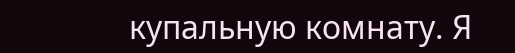купальную комнату. Я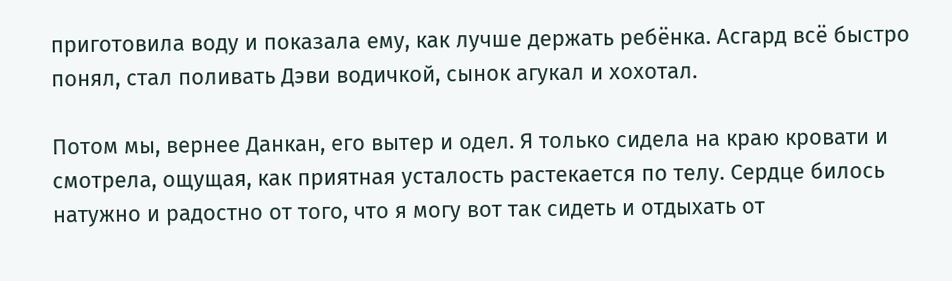приготовила воду и показала ему, как лучше держать ребёнка. Асгард всё быстро понял, стал поливать Дэви водичкой, сынок агукал и хохотал.

Потом мы, вернее Данкан, его вытер и одел. Я только сидела на краю кровати и смотрела, ощущая, как приятная усталость растекается по телу. Сердце билось натужно и радостно от того, что я могу вот так сидеть и отдыхать от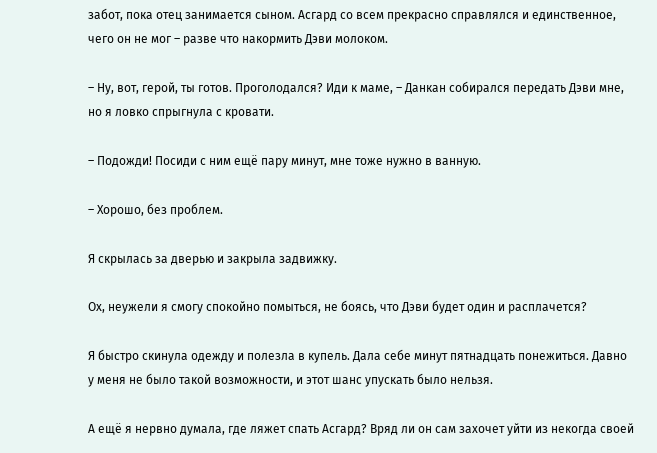забот, пока отец занимается сыном. Асгард со всем прекрасно справлялся и единственное, чего он не мог – разве что накормить Дэви молоком.

– Ну, вот, герой, ты готов. Проголодался? Иди к маме, – Данкан собирался передать Дэви мне, но я ловко спрыгнула с кровати.

– Подожди! Посиди с ним ещё пару минут, мне тоже нужно в ванную.

– Хорошо, без проблем.

Я скрылась за дверью и закрыла задвижку.

Ох, неужели я смогу спокойно помыться, не боясь, что Дэви будет один и расплачется?

Я быстро скинула одежду и полезла в купель. Дала себе минут пятнадцать понежиться. Давно у меня не было такой возможности, и этот шанс упускать было нельзя.

А ещё я нервно думала, где ляжет спать Асгард? Вряд ли он сам захочет уйти из некогда своей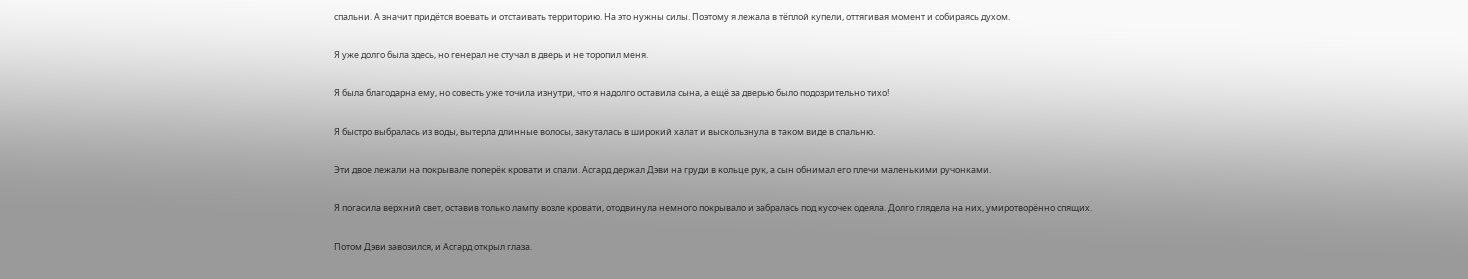спальни. А значит придётся воевать и отстаивать территорию. На это нужны силы. Поэтому я лежала в тёплой купели, оттягивая момент и собираясь духом.

Я уже долго была здесь, но генерал не стучал в дверь и не торопил меня.

Я была благодарна ему, но совесть уже точила изнутри, что я надолго оставила сына, а ещё за дверью было подозрительно тихо!

Я быстро выбралась из воды, вытерла длинные волосы, закуталась в широкий халат и выскользнула в таком виде в спальню.

Эти двое лежали на покрывале поперёк кровати и спали. Асгард держал Дэви на груди в кольце рук, а сын обнимал его плечи маленькими ручонками.

Я погасила верхний свет, оставив только лампу возле кровати, отодвинула немного покрывало и забралась под кусочек одеяла. Долго глядела на них, умиротворённо спящих.

Потом Дэви завозился, и Асгард открыл глаза.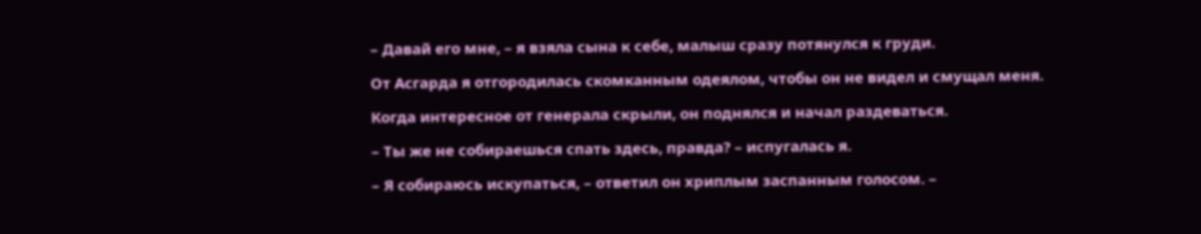– Давай его мне, – я взяла сына к себе, малыш сразу потянулся к груди.

От Асгарда я отгородилась скомканным одеялом, чтобы он не видел и смущал меня.

Когда интересное от генерала скрыли, он поднялся и начал раздеваться.

– Ты же не собираешься спать здесь, правда? – испугалась я.

– Я собираюсь искупаться, – ответил он хриплым заспанным голосом. –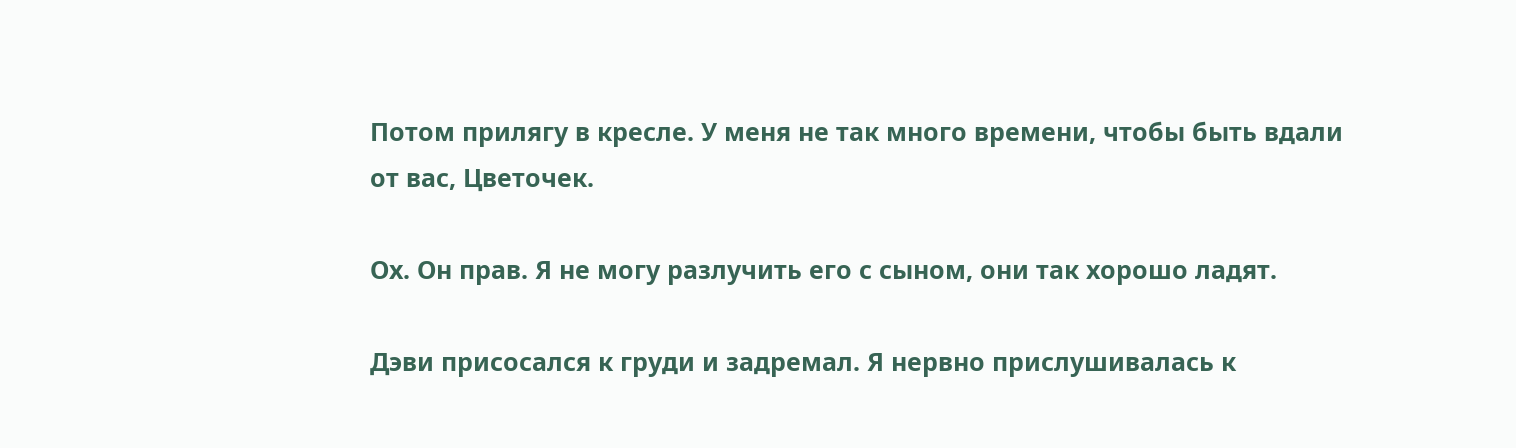Потом прилягу в кресле. У меня не так много времени, чтобы быть вдали от вас, Цветочек.

Ох. Он прав. Я не могу разлучить его с сыном, они так хорошо ладят.

Дэви присосался к груди и задремал. Я нервно прислушивалась к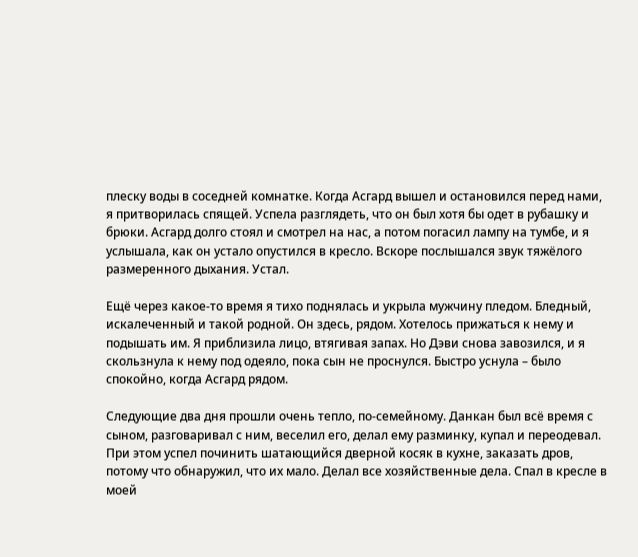плеску воды в соседней комнатке. Когда Асгард вышел и остановился перед нами, я притворилась спящей. Успела разглядеть, что он был хотя бы одет в рубашку и брюки. Асгард долго стоял и смотрел на нас, а потом погасил лампу на тумбе, и я услышала, как он устало опустился в кресло. Вскоре послышался звук тяжёлого размеренного дыхания. Устал.

Ещё через какое-то время я тихо поднялась и укрыла мужчину пледом. Бледный, искалеченный и такой родной. Он здесь, рядом. Хотелось прижаться к нему и подышать им. Я приблизила лицо, втягивая запах. Но Дэви снова завозился, и я скользнула к нему под одеяло, пока сын не проснулся. Быстро уснула – было спокойно, когда Асгард рядом.

Следующие два дня прошли очень тепло, по-семейному. Данкан был всё время с сыном, разговаривал с ним, веселил его, делал ему разминку, купал и переодевал. При этом успел починить шатающийся дверной косяк в кухне, заказать дров, потому что обнаружил, что их мало. Делал все хозяйственные дела. Спал в кресле в моей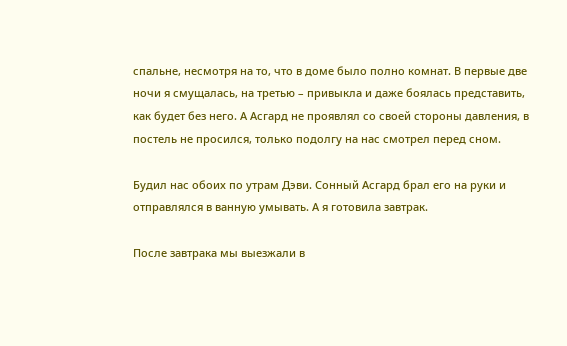спальне, несмотря на то, что в доме было полно комнат. В первые две ночи я смущалась, на третью – привыкла и даже боялась представить, как будет без него. А Асгард не проявлял со своей стороны давления, в постель не просился, только подолгу на нас смотрел перед сном.

Будил нас обоих по утрам Дэви. Сонный Асгард брал его на руки и отправлялся в ванную умывать. А я готовила завтрак.

После завтрака мы выезжали в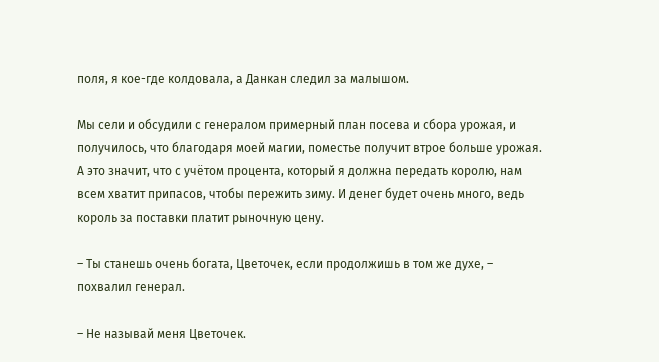поля, я кое-где колдовала, а Данкан следил за малышом.

Мы сели и обсудили с генералом примерный план посева и сбора урожая, и получилось, что благодаря моей магии, поместье получит втрое больше урожая. А это значит, что с учётом процента, который я должна передать королю, нам всем хватит припасов, чтобы пережить зиму. И денег будет очень много, ведь король за поставки платит рыночную цену.

– Ты станешь очень богата, Цветочек, если продолжишь в том же духе, – похвалил генерал.

– Не называй меня Цветочек.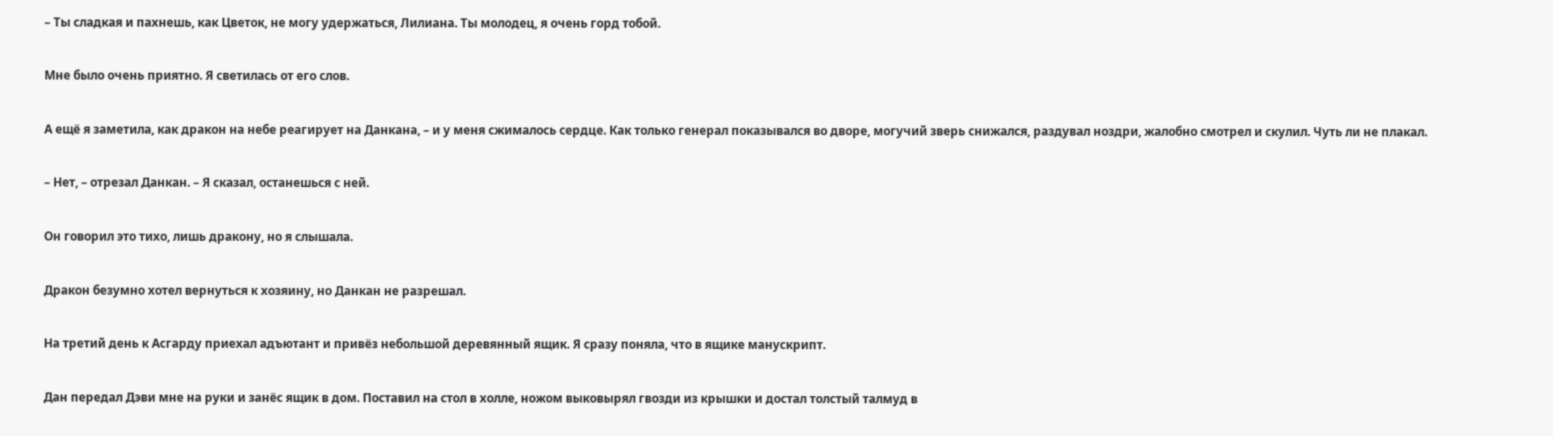– Ты сладкая и пахнешь, как Цветок, не могу удержаться, Лилиана. Ты молодец, я очень горд тобой.

Мне было очень приятно. Я светилась от его слов.

А ещё я заметила, как дракон на небе реагирует на Данкана, – и у меня сжималось сердце. Как только генерал показывался во дворе, могучий зверь снижался, раздувал ноздри, жалобно смотрел и скулил. Чуть ли не плакал.

– Нет, – отрезал Данкан. – Я сказал, останешься с ней.

Он говорил это тихо, лишь дракону, но я слышала.

Дракон безумно хотел вернуться к хозяину, но Данкан не разрешал.

На третий день к Асгарду приехал адъютант и привёз небольшой деревянный ящик. Я сразу поняла, что в ящике манускрипт.

Дан передал Дэви мне на руки и занёс ящик в дом. Поставил на стол в холле, ножом выковырял гвозди из крышки и достал толстый талмуд в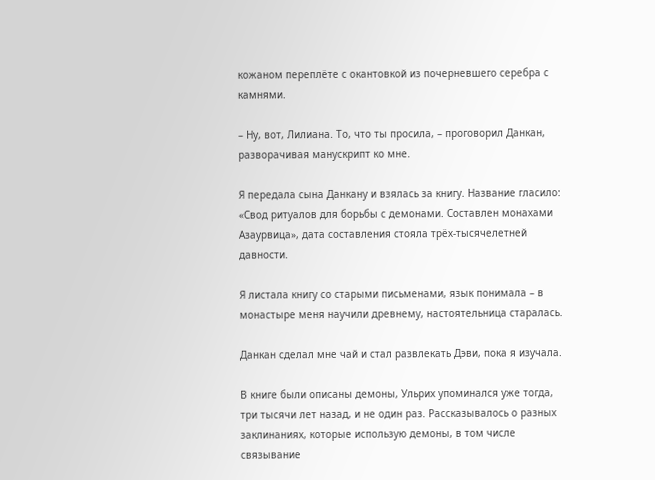кожаном переплёте с окантовкой из почерневшего серебра с камнями.

– Ну, вот, Лилиана. То, что ты просила, – проговорил Данкан, разворачивая манускрипт ко мне.

Я передала сына Данкану и взялась за книгу. Название гласило: «Свод ритуалов для борьбы с демонами. Составлен монахами Азаурвица», дата составления стояла трёх-тысячелетней давности.

Я листала книгу со старыми письменами, язык понимала – в монастыре меня научили древнему, настоятельница старалась.

Данкан сделал мне чай и стал развлекать Дэви, пока я изучала.

В книге были описаны демоны, Ульрих упоминался уже тогда, три тысячи лет назад, и не один раз. Рассказывалось о разных заклинаниях, которые использую демоны, в том числе связывание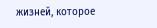жизней, которое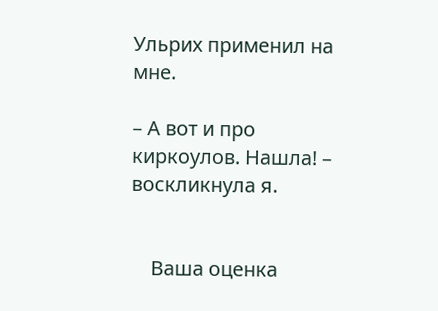Ульрих применил на мне.

– А вот и про киркоулов. Нашла! – воскликнула я.


    Ваша оценка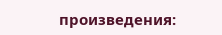произведения: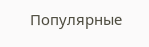Популярные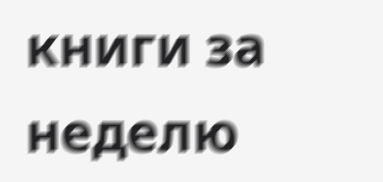книги за неделю